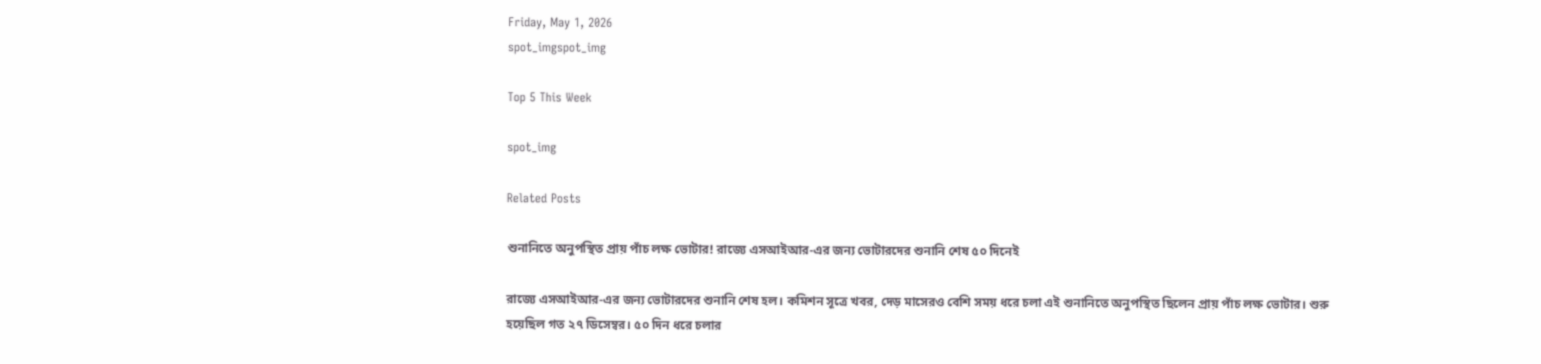Friday, May 1, 2026
spot_imgspot_img

Top 5 This Week

spot_img

Related Posts

শুনানিতে অনুপস্থিত প্রায় পাঁচ লক্ষ ভোটার! রাজ্যে এসআইআর-এর জন্য ভোটারদের শুনানি শেষ ৫০ দিনেই

রাজ্যে এসআইআর-এর জন্য ভোটারদের শুনানি শেষ হল। কমিশন সূত্রে খবর, দেড় মাসেরও বেশি সময় ধরে চলা এই শুনানিতে অনুপস্থিত ছিলেন প্রায় পাঁচ লক্ষ ভোটার। শুরু হয়েছিল গত ২৭ ডিসেম্বর। ৫০ দিন ধরে চলার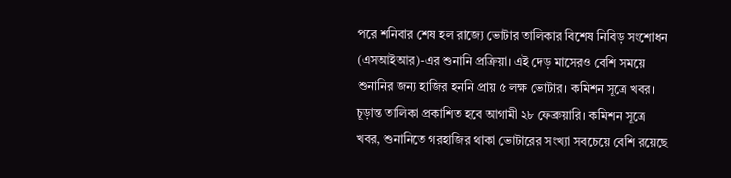পরে শনিবার শেষ হল রাজ্যে ভোটার তালিকার বিশেষ নিবিড় সংশোধন (এসআইআর)-এর শুনানি প্রক্রিয়া। এই দেড় মাসেরও বেশি সময়ে শুনানির জন্য হাজির হননি প্রায় ৫ লক্ষ ভোটার। কমিশন সূত্রে খবর। চূড়ান্ত তালিকা প্রকাশিত হবে আগামী ২৮ ফেব্রুয়ারি। কমিশন সূত্রে খবর, শুনানিতে গরহাজির থাকা ভোটারের সংখ্যা সবচেয়ে বেশি রয়েছে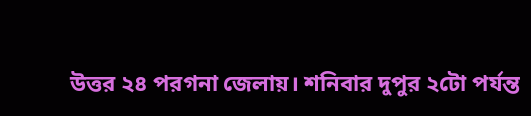উত্তর ২৪ পরগনা জেলায়। শনিবার দুপুর ২টো পর্যন্ত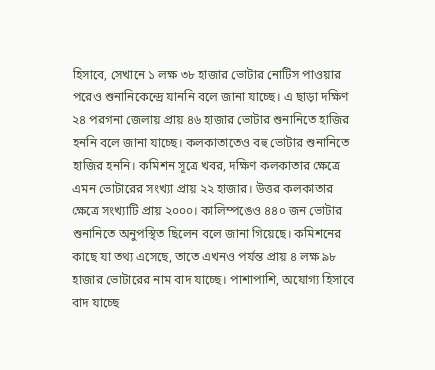হিসাবে, সেখানে ১ লক্ষ ৩৮ হাজার ভোটার নোটিস পাওয়ার পরেও শুনানিকেন্দ্রে যাননি বলে জানা যাচ্ছে। এ ছাড়া দক্ষিণ ২৪ পরগনা জেলায় প্রায় ৪৬ হাজার ভোটার শুনানিতে হাজির হননি বলে জানা যাচ্ছে। কলকাতাতেও বহু ভোটার শুনানিতে হাজির হননি। কমিশন সূত্রে খবর, দক্ষিণ কলকাতার ক্ষেত্রে এমন ভোটারের সংখ্যা প্রায় ২২ হাজার। উত্তর কলকাতার ক্ষেত্রে সংখ্যাটি প্রায় ২০০০। কালিম্পঙেও ৪৪০ জন ভোটার শুনানিতে অনুপস্থিত ছিলেন বলে জানা গিয়েছে। কমিশনের কাছে যা তথ্য এসেছে, তাতে এখনও পর্যন্ত প্রায় ৪ লক্ষ ৯৮ হাজার ভোটারের নাম বাদ যাচ্ছে। পাশাপাশি, অযোগ্য হিসাবে বাদ যাচ্ছে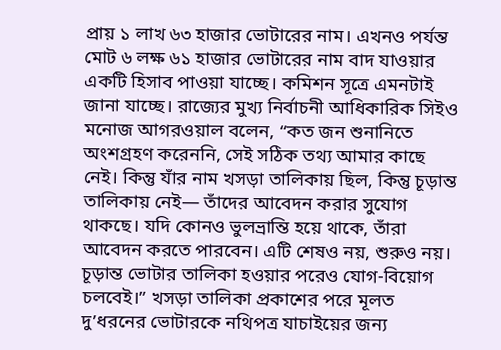প্রায় ১ লাখ ৬৩ হাজার ভোটারের নাম। এখনও পর্যন্ত মোট ৬ লক্ষ ৬১ হাজার ভোটারের নাম বাদ যাওয়ার একটি হিসাব পাওয়া যাচ্ছে। কমিশন সূত্রে এমনটাই জানা যাচ্ছে। রাজ্যের মুখ্য নির্বাচনী আধিকারিক সিইও মনোজ আগরওয়াল বলেন, “কত জন শুনানিতে অংশগ্রহণ করেননি, সেই সঠিক তথ্য আমার কাছে নেই। কিন্তু যাঁর নাম খসড়া তালিকায় ছিল, কিন্তু চূড়ান্ত তালিকায় নেই— তাঁদের আবেদন করার সুযোগ থাকছে। যদি কোনও ভুলভ্রান্তি হয়ে থাকে, তাঁরা আবেদন করতে পারবেন। এটি শেষও নয়, শুরুও নয়। চূড়ান্ত ভোটার তালিকা হওয়ার পরেও যোগ-বিয়োগ চলবেই।” খসড়া তালিকা প্রকাশের পরে মূলত দু’ধরনের ভোটারকে নথিপত্র যাচাইয়ের জন্য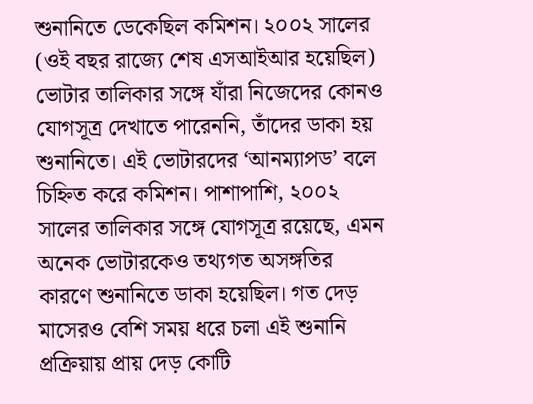শুনানিতে ডেকেছিল কমিশন। ২০০২ সালের (ওই বছর রাজ্যে শেষ এসআইআর হয়েছিল) ভোটার তালিকার সঙ্গে যাঁরা নিজেদের কোনও যোগসূত্র দেখাতে পারেননি, তাঁদের ডাকা হয় শুনানিতে। এই ভোটারদের ‘আনম্যাপ়ড’ বলে চিহ্নিত করে কমিশন। পাশাপাশি, ২০০২ সালের তালিকার সঙ্গে যোগসূত্র রয়েছে, এমন অনেক ভোটারকেও তথ্যগত অসঙ্গতির কারণে শুনানিতে ডাকা হয়েছিল। গত দেড় মাসেরও বেশি সময় ধরে চলা এই শুনানি প্রক্রিয়ায় প্রায় দেড় কোটি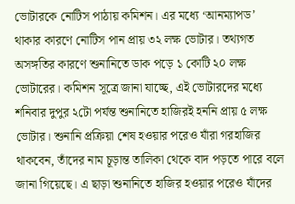ভোটারকে নোটিস পাঠায় কমিশন। এর মধ্যে ‘আনম্যাপড’ থাকার কারণে নোটিস পান প্রায় ৩২ লক্ষ ভোটার। তথ্যগত অসঙ্গতির কারণে শুনানিতে ডাক পড়ে ১ কোটি ২০ লক্ষ ভোটারের। কমিশন সূত্রে জানা যাচ্ছে, এই ভোটারদের মধ্যে শনিবার দুপুর ২টো পর্যন্ত শুনানিতে হাজিরই হননি প্রায় ৫ লক্ষ ভোটার। শুনানি প্রক্রিয়া শেষ হওয়ার পরেও যাঁরা গরহাজির থাকবেন, তাঁদের নাম চূড়ান্ত তালিকা থেকে বাদ পড়তে পারে বলে জানা গিয়েছে। এ ছাড়া শুনানিতে হাজির হওয়ার পরেও যাঁদের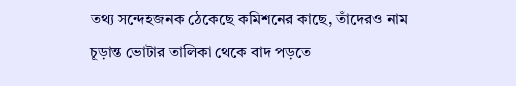তথ্য সন্দেহজনক ঠেকেছে কমিশনের কাছে, তাঁদেরও নাম চূড়ান্ত ভোটার তালিকা থেকে বাদ পড়তে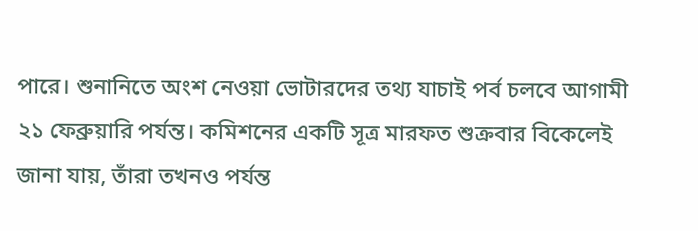পারে। শুনানিতে অংশ নেওয়া ভোটারদের তথ্য যাচাই পর্ব চলবে আগামী ২১ ফেব্রুয়ারি পর্যন্ত। কমিশনের একটি সূত্র মারফত শুক্রবার বিকেলেই জানা যায়, তাঁরা তখনও পর্যন্ত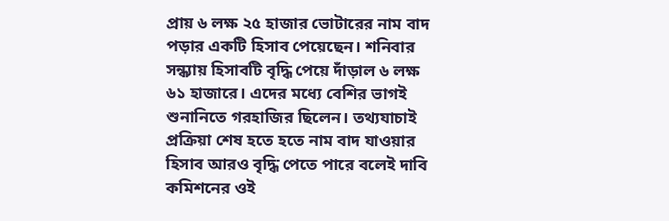প্রায় ৬ লক্ষ ২৫ হাজার ভোটারের নাম বাদ পড়ার একটি হিসাব পেয়েছেন। শনিবার সন্ধ্যায় হিসাবটি বৃদ্ধি পেয়ে দাঁড়াল ৬ লক্ষ ৬১ হাজারে। এদের মধ্যে বেশির ভাগই শুনানিতে গরহাজির ছিলেন। তথ্যযাচাই প্রক্রিয়া শেষ হতে হতে নাম বাদ যাওয়ার হিসাব আরও বৃদ্ধি পেতে পারে বলেই দাবি কমিশনের ওই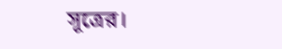সূত্রের।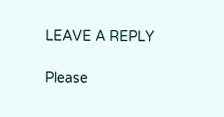LEAVE A REPLY

Please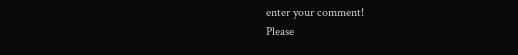enter your comment!
Please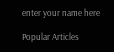enter your name here

Popular Articles